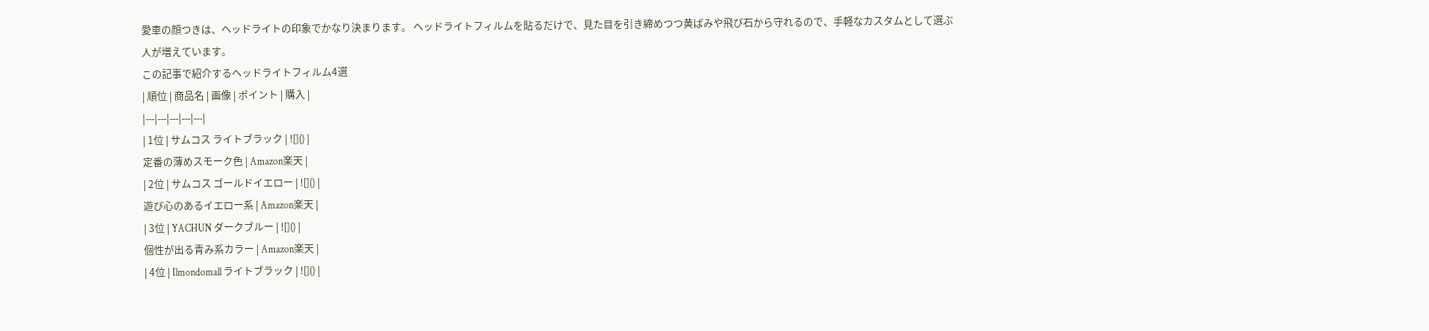愛車の顔つきは、ヘッドライトの印象でかなり決まります。 ヘッドライトフィルムを貼るだけで、見た目を引き締めつつ黄ばみや飛び石から守れるので、手軽なカスタムとして選ぶ人が増えています。
この記事で紹介するヘッドライトフィルム4選
| 順位 | 商品名 | 画像 | ポイント | 購入 |
|---|---|---|---|---|
| 1位 | サムコス ライトブラック | ![]() |
定番の薄めスモーク色 | Amazon楽天 |
| 2位 | サムコス ゴールドイエロー | ![]() |
遊び心のあるイエロー系 | Amazon楽天 |
| 3位 | YACHUN ダークブルー | ![]() |
個性が出る青み系カラー | Amazon楽天 |
| 4位 | Ilmondomall ライトブラック | ![]() |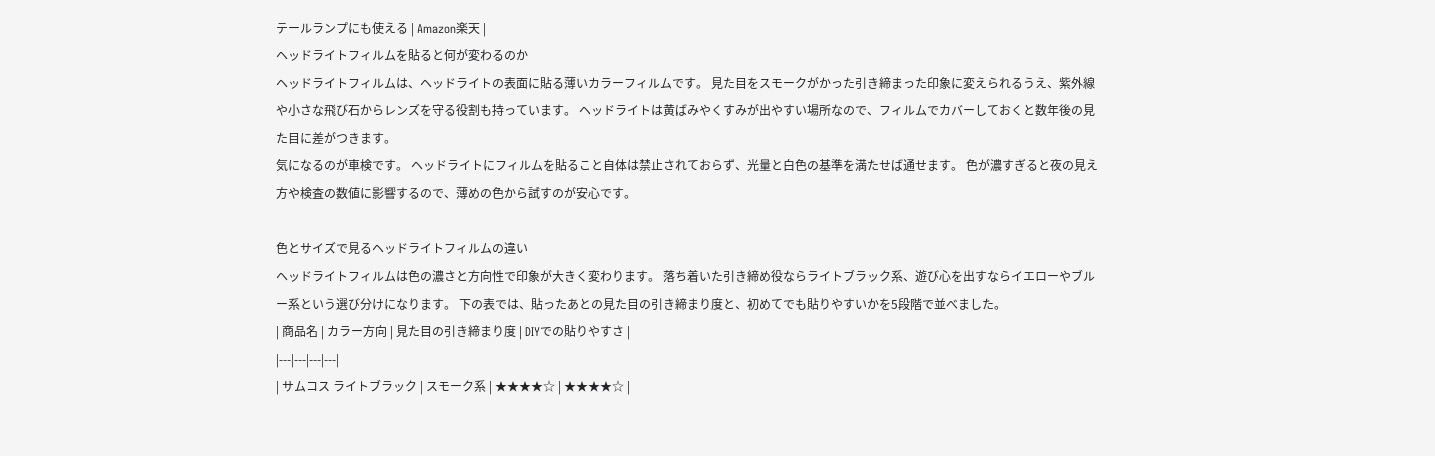テールランプにも使える | Amazon楽天 |
ヘッドライトフィルムを貼ると何が変わるのか
ヘッドライトフィルムは、ヘッドライトの表面に貼る薄いカラーフィルムです。 見た目をスモークがかった引き締まった印象に変えられるうえ、紫外線や小さな飛び石からレンズを守る役割も持っています。 ヘッドライトは黄ばみやくすみが出やすい場所なので、フィルムでカバーしておくと数年後の見た目に差がつきます。
気になるのが車検です。 ヘッドライトにフィルムを貼ること自体は禁止されておらず、光量と白色の基準を満たせば通せます。 色が濃すぎると夜の見え方や検査の数値に影響するので、薄めの色から試すのが安心です。

色とサイズで見るヘッドライトフィルムの違い
ヘッドライトフィルムは色の濃さと方向性で印象が大きく変わります。 落ち着いた引き締め役ならライトブラック系、遊び心を出すならイエローやブルー系という選び分けになります。 下の表では、貼ったあとの見た目の引き締まり度と、初めてでも貼りやすいかを5段階で並べました。
| 商品名 | カラー方向 | 見た目の引き締まり度 | DIYでの貼りやすさ |
|---|---|---|---|
| サムコス ライトブラック | スモーク系 | ★★★★☆ | ★★★★☆ |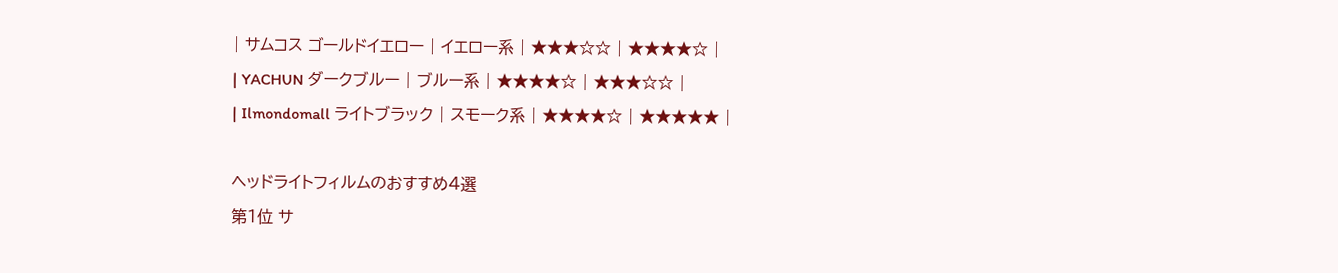| サムコス ゴールドイエロー | イエロー系 | ★★★☆☆ | ★★★★☆ |
| YACHUN ダークブルー | ブルー系 | ★★★★☆ | ★★★☆☆ |
| Ilmondomall ライトブラック | スモーク系 | ★★★★☆ | ★★★★★ |

ヘッドライトフィルムのおすすめ4選
第1位 サ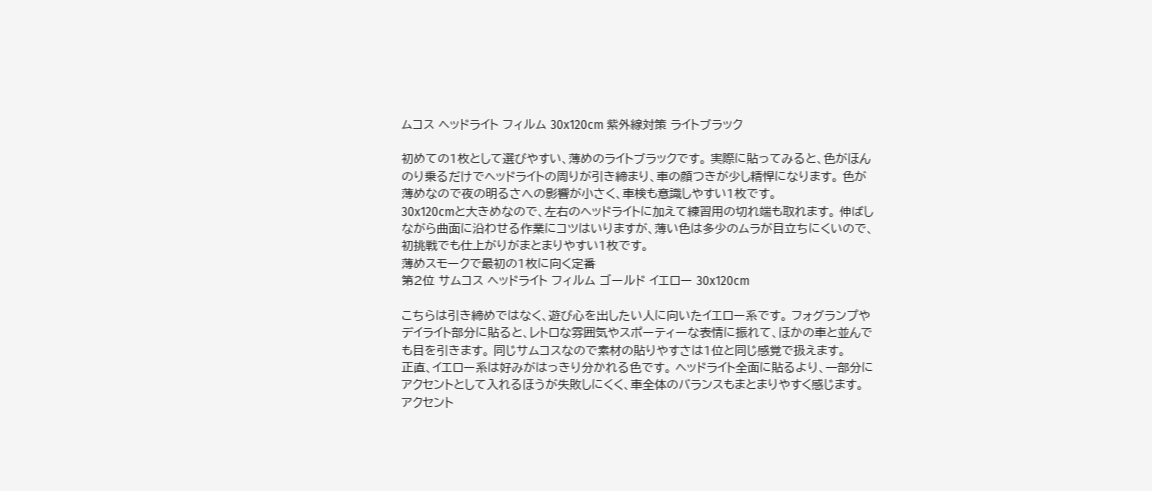ムコス ヘッドライト フィルム 30x120cm 紫外線対策 ライトブラック

初めての1枚として選びやすい、薄めのライトブラックです。 実際に貼ってみると、色がほんのり乗るだけでヘッドライトの周りが引き締まり、車の顔つきが少し精悍になります。 色が薄めなので夜の明るさへの影響が小さく、車検も意識しやすい1枚です。
30x120cmと大きめなので、左右のヘッドライトに加えて練習用の切れ端も取れます。 伸ばしながら曲面に沿わせる作業にコツはいりますが、薄い色は多少のムラが目立ちにくいので、初挑戦でも仕上がりがまとまりやすい1枚です。
薄めスモークで最初の1枚に向く定番
第2位 サムコス ヘッドライト フィルム ゴールド イエロー 30x120cm

こちらは引き締めではなく、遊び心を出したい人に向いたイエロー系です。 フォグランプやデイライト部分に貼ると、レトロな雰囲気やスポーティーな表情に振れて、ほかの車と並んでも目を引きます。 同じサムコスなので素材の貼りやすさは1位と同じ感覚で扱えます。
正直、イエロー系は好みがはっきり分かれる色です。 ヘッドライト全面に貼るより、一部分にアクセントとして入れるほうが失敗しにくく、車全体のバランスもまとまりやすく感じます。
アクセント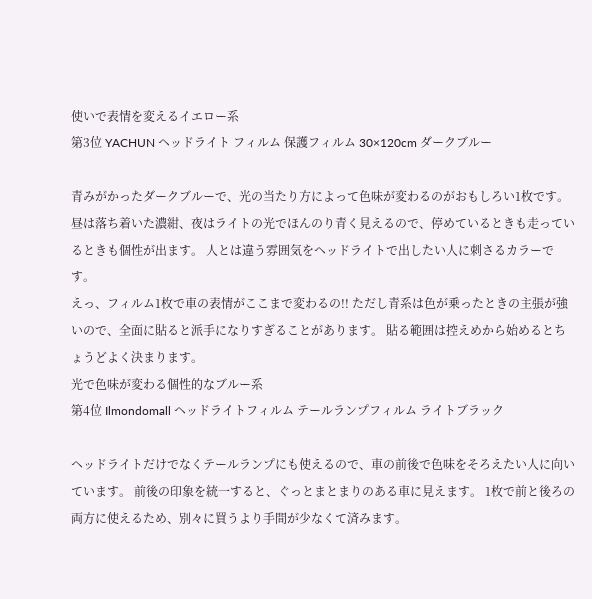使いで表情を変えるイエロー系
第3位 YACHUN ヘッドライト フィルム 保護フィルム 30×120cm ダークブルー

青みがかったダークブルーで、光の当たり方によって色味が変わるのがおもしろい1枚です。 昼は落ち着いた濃紺、夜はライトの光でほんのり青く見えるので、停めているときも走っているときも個性が出ます。 人とは違う雰囲気をヘッドライトで出したい人に刺さるカラーです。
えっ、フィルム1枚で車の表情がここまで変わるの!! ただし青系は色が乗ったときの主張が強いので、全面に貼ると派手になりすぎることがあります。 貼る範囲は控えめから始めるとちょうどよく決まります。
光で色味が変わる個性的なブルー系
第4位 Ilmondomall ヘッドライトフィルム テールランプフィルム ライトブラック

ヘッドライトだけでなくテールランプにも使えるので、車の前後で色味をそろえたい人に向いています。 前後の印象を統一すると、ぐっとまとまりのある車に見えます。 1枚で前と後ろの両方に使えるため、別々に買うより手間が少なくて済みます。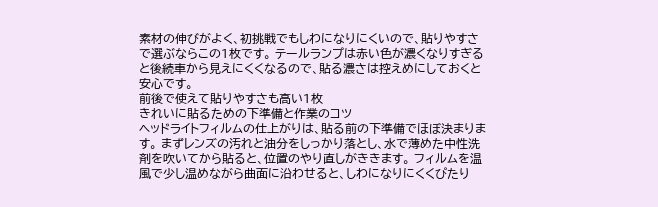素材の伸びがよく、初挑戦でもしわになりにくいので、貼りやすさで選ぶならこの1枚です。 テールランプは赤い色が濃くなりすぎると後続車から見えにくくなるので、貼る濃さは控えめにしておくと安心です。
前後で使えて貼りやすさも高い1枚
きれいに貼るための下準備と作業のコツ
ヘッドライトフィルムの仕上がりは、貼る前の下準備でほぼ決まります。 まずレンズの汚れと油分をしっかり落とし、水で薄めた中性洗剤を吹いてから貼ると、位置のやり直しがききます。 フィルムを温風で少し温めながら曲面に沿わせると、しわになりにくくぴたり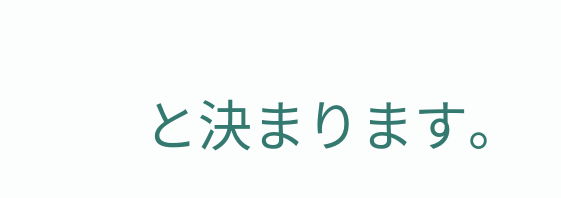と決まります。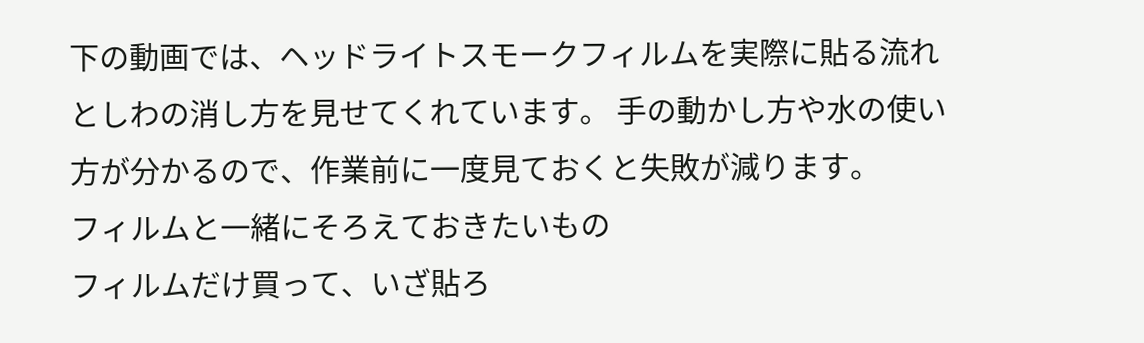下の動画では、ヘッドライトスモークフィルムを実際に貼る流れとしわの消し方を見せてくれています。 手の動かし方や水の使い方が分かるので、作業前に一度見ておくと失敗が減ります。
フィルムと一緒にそろえておきたいもの
フィルムだけ買って、いざ貼ろ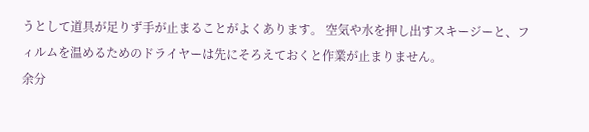うとして道具が足りず手が止まることがよくあります。 空気や水を押し出すスキージーと、フィルムを温めるためのドライヤーは先にそろえておくと作業が止まりません。
余分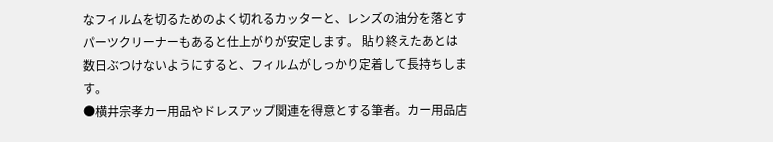なフィルムを切るためのよく切れるカッターと、レンズの油分を落とすパーツクリーナーもあると仕上がりが安定します。 貼り終えたあとは数日ぶつけないようにすると、フィルムがしっかり定着して長持ちします。
●横井宗孝カー用品やドレスアップ関連を得意とする筆者。カー用品店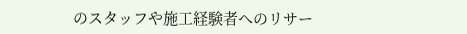のスタッフや施工経験者へのリサー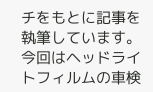チをもとに記事を執筆しています。今回はヘッドライトフィルムの車検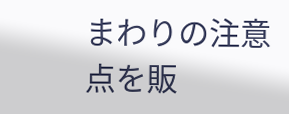まわりの注意点を販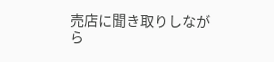売店に聞き取りしながら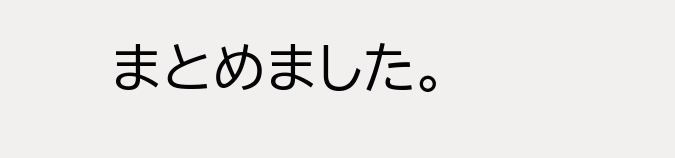まとめました。